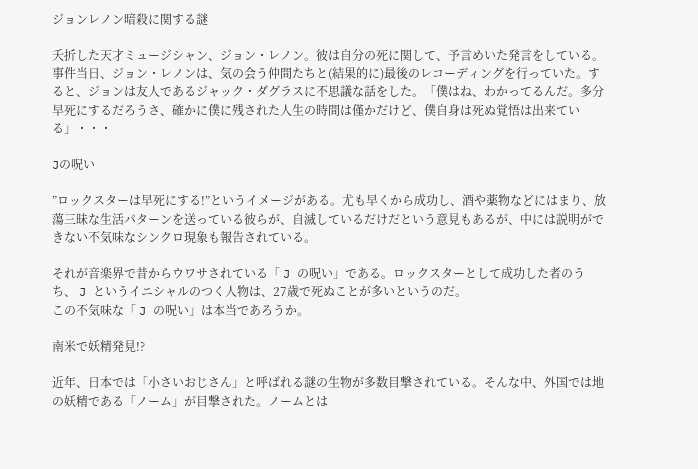ジョンレノン暗殺に関する謎

夭折した天才ミュージシャン、ジョン・レノン。彼は自分の死に関して、予言めいた発言をしている。事件当日、ジョン・レノンは、気の会う仲間たちと(結果的に)最後のレコーディングを行っていた。すると、ジョンは友人であるジャック・ダグラスに不思議な話をした。「僕はね、わかってるんだ。多分早死にするだろうさ、確かに僕に残された人生の時間は僅かだけど、僕自身は死ぬ覚悟は出来ている」・・・

Jの呪い

”ロックスターは早死にする!”というイメージがある。尤も早くから成功し、酒や薬物などにはまり、放蕩三昧な生活パターンを送っている彼らが、自滅しているだけだという意見もあるが、中には説明ができない不気味なシンクロ現象も報告されている。

それが音楽界で昔からウワサされている「 J の呪い」である。ロックスターとして成功した者のうち、 J というイニシャルのつく人物は、27歳で死ぬことが多いというのだ。
この不気味な「 J の呪い」は本当であろうか。

南米で妖精発見!?

近年、日本では「小さいおじさん」と呼ばれる謎の生物が多数目撃されている。そんな中、外国では地の妖精である「ノーム」が目撃された。ノームとは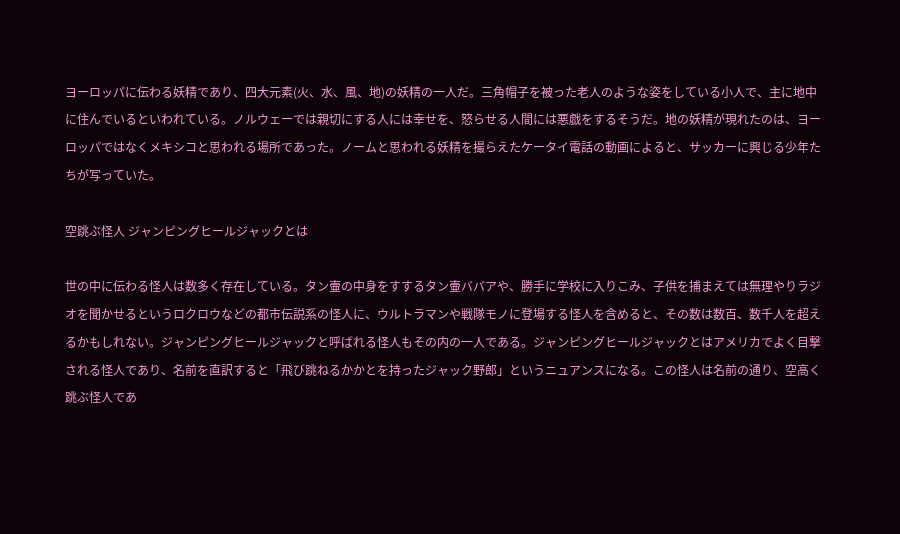ヨーロッパに伝わる妖精であり、四大元素(火、水、風、地)の妖精の一人だ。三角帽子を被った老人のような姿をしている小人で、主に地中に住んでいるといわれている。ノルウェーでは親切にする人には幸せを、怒らせる人間には悪戯をするそうだ。地の妖精が現れたのは、ヨーロッパではなくメキシコと思われる場所であった。ノームと思われる妖精を撮らえたケータイ電話の動画によると、サッカーに興じる少年たちが写っていた。

空跳ぶ怪人 ジャンピングヒールジャックとは

世の中に伝わる怪人は数多く存在している。タン壷の中身をすするタン壷ババアや、勝手に学校に入りこみ、子供を捕まえては無理やりラジオを聞かせるというロクロウなどの都市伝説系の怪人に、ウルトラマンや戦隊モノに登場する怪人を含めると、その数は数百、数千人を超えるかもしれない。ジャンピングヒールジャックと呼ばれる怪人もその内の一人である。ジャンピングヒールジャックとはアメリカでよく目撃される怪人であり、名前を直訳すると「飛び跳ねるかかとを持ったジャック野郎」というニュアンスになる。この怪人は名前の通り、空高く跳ぶ怪人であ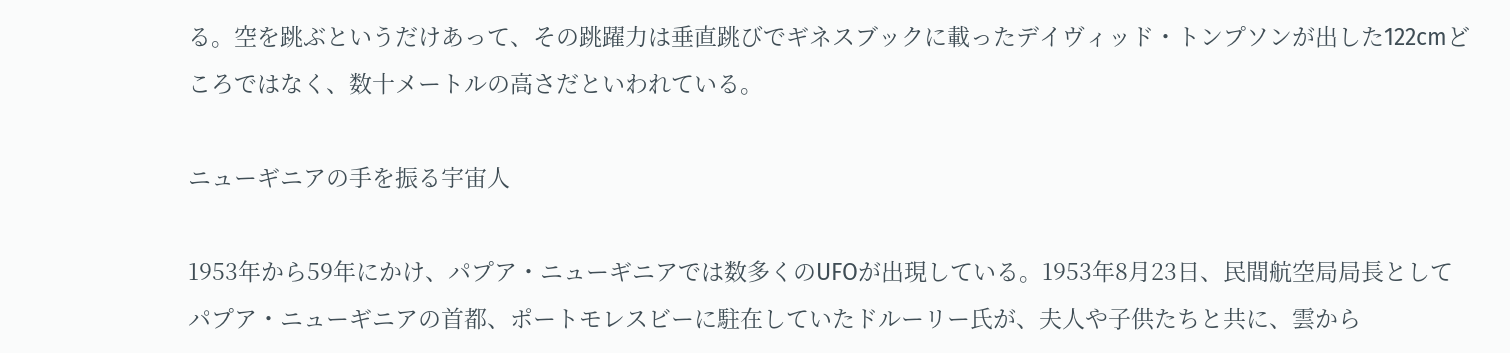る。空を跳ぶというだけあって、その跳躍力は垂直跳びでギネスブックに載ったデイヴィッド・トンプソンが出した122cmどころではなく、数十メートルの高さだといわれている。

ニューギニアの手を振る宇宙人

1953年から59年にかけ、パプア・ニューギニアでは数多くのUFOが出現している。1953年8月23日、民間航空局局長としてパプア・ニューギニアの首都、ポートモレスビーに駐在していたドルーリー氏が、夫人や子供たちと共に、雲から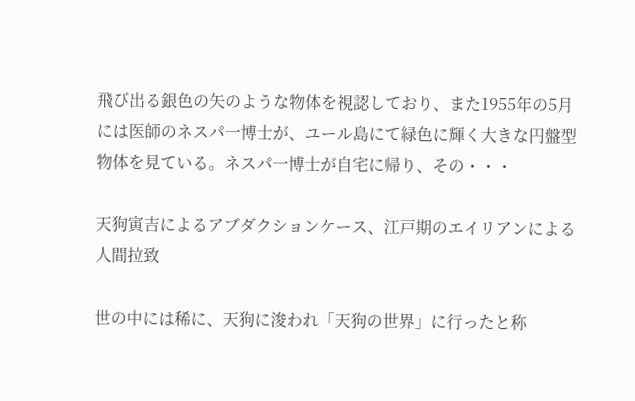飛び出る銀色の矢のような物体を視認しており、また1955年の5月には医師のネスパ一博士が、ユール島にて緑色に輝く大きな円盤型物体を見ている。ネスパ一博士が自宅に帰り、その・・・

天狗寅吉によるアブダクションケース、江戸期のエイリアンによる人間拉致

世の中には稀に、天狗に浚われ「天狗の世界」に行ったと称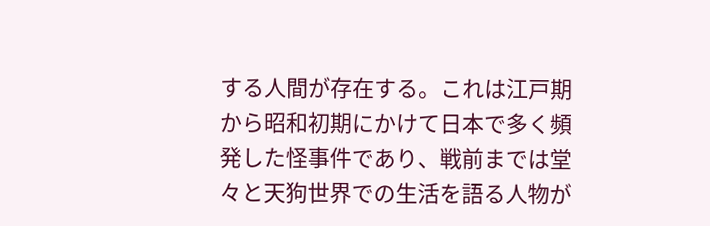する人間が存在する。これは江戸期から昭和初期にかけて日本で多く頻発した怪事件であり、戦前までは堂々と天狗世界での生活を語る人物が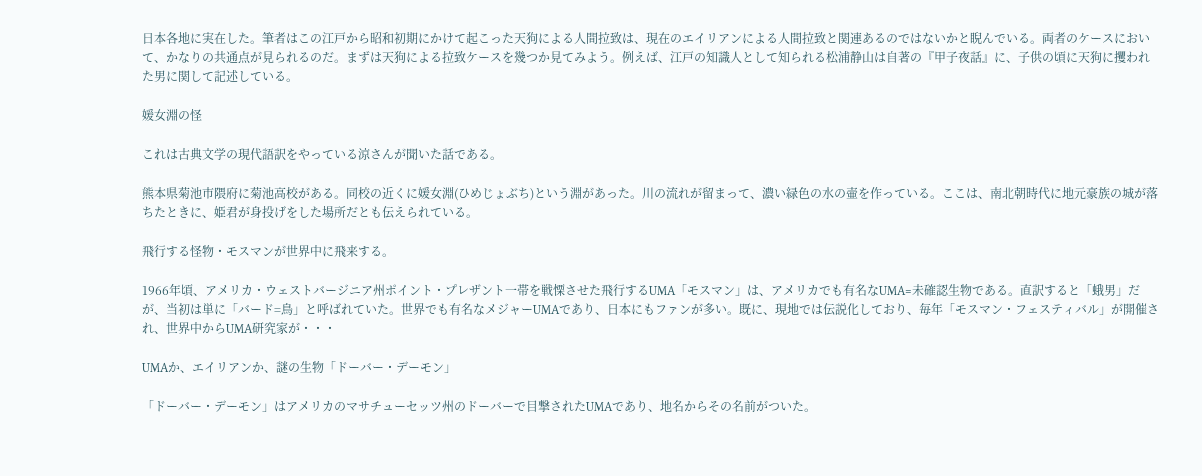日本各地に実在した。筆者はこの江戸から昭和初期にかけて起こった天狗による人間拉致は、現在のエイリアンによる人間拉致と関連あるのではないかと睨んでいる。両者のケースにおいて、かなりの共通点が見られるのだ。まずは天狗による拉致ケースを幾つか見てみよう。例えば、江戸の知識人として知られる松浦静山は自著の『甲子夜話』に、子供の頃に天狗に攫われた男に関して記述している。

媛女淵の怪

これは古典文学の現代語訳をやっている涼さんが聞いた話である。

熊本県菊池市隈府に菊池高校がある。同校の近くに媛女淵(ひめじょぶち)という淵があった。川の流れが留まって、濃い緑色の水の壷を作っている。ここは、南北朝時代に地元豪族の城が落ちたときに、姫君が身投げをした場所だとも伝えられている。

飛行する怪物・モスマンが世界中に飛来する。

1966年頃、アメリカ・ウェストバージニア州ポイント・プレザント一帯を戦慄させた飛行するUMA「モスマン」は、アメリカでも有名なUMA=未確認生物である。直訳すると「蛾男」だが、当初は単に「バード=鳥」と呼ばれていた。世界でも有名なメジャーUMAであり、日本にもファンが多い。既に、現地では伝説化しており、毎年「モスマン・フェスティバル」が開催され、世界中からUMA研究家が・・・

UMAか、エイリアンか、謎の生物「ドーバー・デーモン」

「ドーバー・デーモン」はアメリカのマサチューセッツ州のドーバーで目撃されたUMAであり、地名からその名前がついた。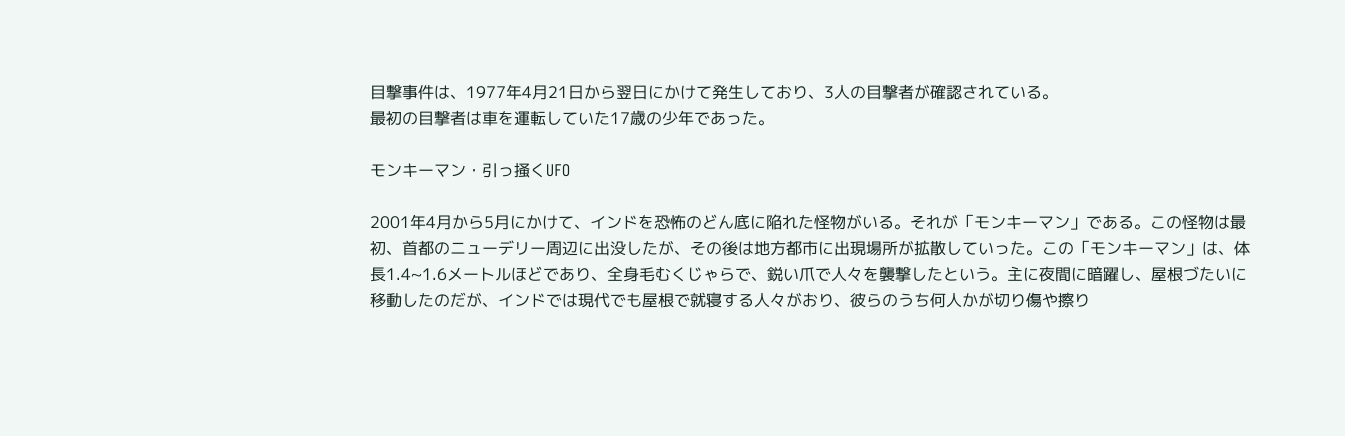目撃事件は、1977年4月21日から翌日にかけて発生しており、3人の目撃者が確認されている。
最初の目撃者は車を運転していた17歳の少年であった。

モンキーマン・引っ掻くUFO

2001年4月から5月にかけて、インドを恐怖のどん底に陥れた怪物がいる。それが「モンキーマン」である。この怪物は最初、首都のニューデリー周辺に出没したが、その後は地方都市に出現場所が拡散していった。この「モンキーマン」は、体長1.4~1.6メートルほどであり、全身毛むくじゃらで、鋭い爪で人々を襲撃したという。主に夜間に暗躍し、屋根づたいに移動したのだが、インドでは現代でも屋根で就寝する人々がおり、彼らのうち何人かが切り傷や擦り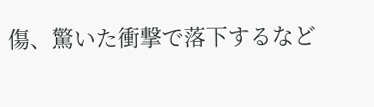傷、驚いた衝撃で落下するなど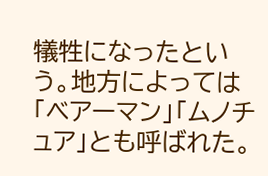犠牲になったという。地方によっては「ベアーマン」「ムノチュア」とも呼ばれた。